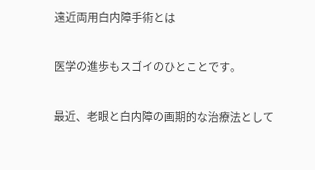遠近両用白内障手術とは

医学の進歩もスゴイのひとことです。

最近、老眼と白内障の画期的な治療法として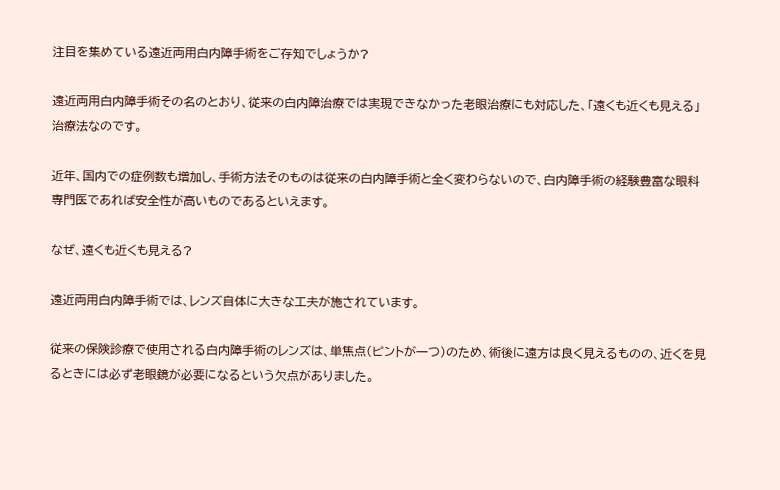注目を集めている遠近両用白内障手術をご存知でしょうか?

遠近両用白内障手術その名のとおり、従来の白内障治療では実現できなかった老眼治療にも対応した、「遠くも近くも見える」治療法なのです。

近年、国内での症例数も増加し、手術方法そのものは従来の白内障手術と全く変わらないので、白内障手術の経験豊富な眼科専門医であれば安全性が高いものであるといえます。

なぜ、遠くも近くも見える?

遠近両用白内障手術では、レンズ自体に大きな工夫が施されています。

従来の保険診療で使用される白内障手術のレンズは、単焦点(ピントが一つ)のため、術後に遠方は良く見えるものの、近くを見るときには必ず老眼鏡が必要になるという欠点がありました。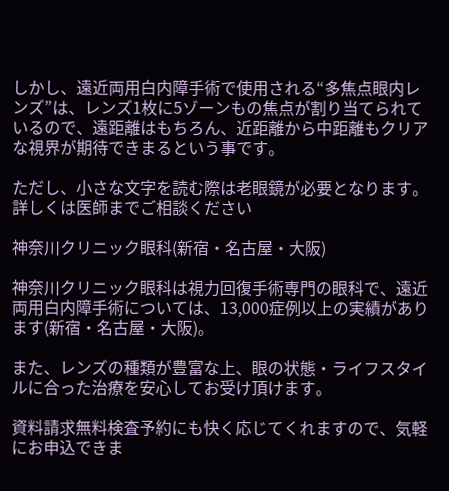しかし、遠近両用白内障手術で使用される“多焦点眼内レンズ”は、レンズ1枚に5ゾーンもの焦点が割り当てられているので、遠距離はもちろん、近距離から中距離もクリアな視界が期待できまるという事です。

ただし、小さな文字を読む際は老眼鏡が必要となります。詳しくは医師までご相談ください

神奈川クリニック眼科(新宿・名古屋・大阪)

神奈川クリニック眼科は視力回復手術専門の眼科で、遠近両用白内障手術については、13,000症例以上の実績があります(新宿・名古屋・大阪)。

また、レンズの種類が豊富な上、眼の状態・ライフスタイルに合った治療を安心してお受け頂けます。

資料請求無料検査予約にも快く応じてくれますので、気軽にお申込できま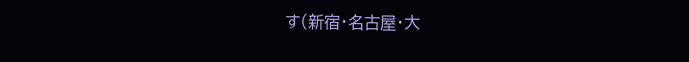す(新宿・名古屋・大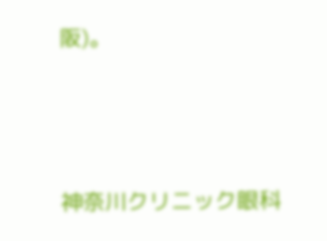阪)。





神奈川クリニック眼科